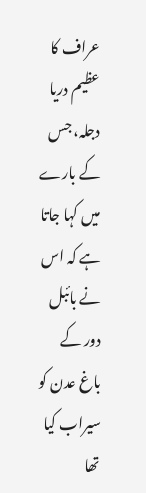عراف کا عظیم دریا دجلہ، جس کے بارے میں کہا جاتا ہے کہ اس نے بائبل دور کے باغ عدن کو سیراب کیا تھا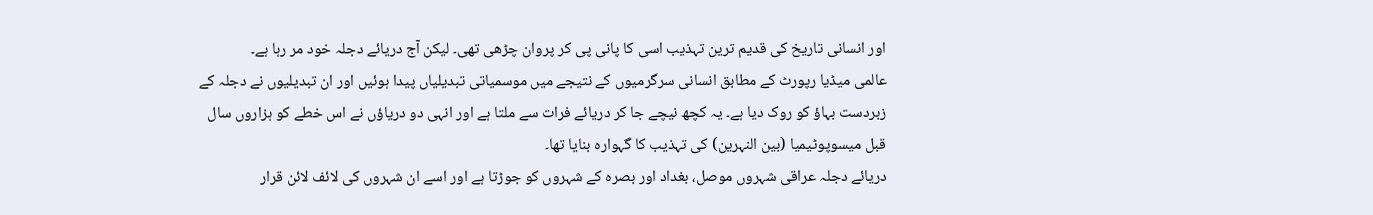اور انسانی تاریخ کی قدیم ترین تہذیب اسی کا پانی پی کر پروان چڑھی تھی۔ لیکن آج دریائے دجلہ خود مر رہا ہے۔
عالمی میڈیا رپورٹ کے مطابق انسانی سرگرمیوں کے نتیجے میں موسمیاتی تبدیلیاں پیدا ہوئیں اور ان تبدیلیوں نے دجلہ کے زبردست بہاؤ کو روک دیا ہے۔ یہ کچھ نیچے جا کر دریائے فرات سے ملتا ہے اور انہی دو دریاؤں نے اس خطے کو ہزاروں سال قبل میسوپوٹیمیا (بین النہرین) کی تہذیب کا گہوارہ بنایا تھا۔
دریائے دجلہ عراقی شہروں موصل، بغداد اور بصرہ کے شہروں کو جوڑتا ہے اور اسے ان شہروں کی لائف لائن قرار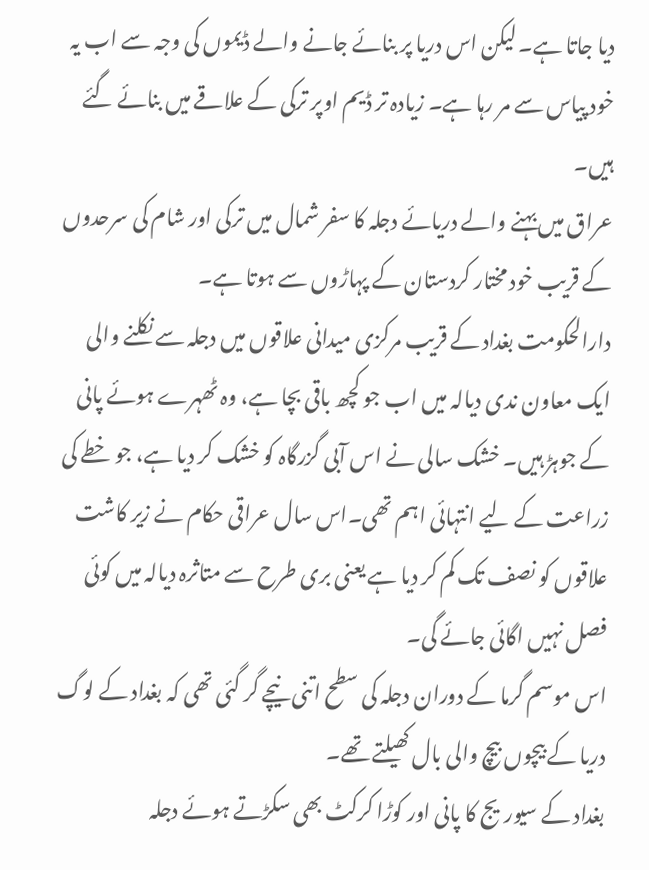دیا جاتا ہے۔ لیکن اس دریا پر بنائے جانے والے ڈیموں کی وجہ سے اب یہ خود پیاس سے مر رہا ہے۔ زیادہ تر ڈیم اوپر ترکی کے علاقے میں بنائے گئے ہیں۔
عراق میں بہنے والے دریائے دجلہ کا سفر شمال میں ترکی اور شام کی سرحدوں کے قریب خود مختار کردستان کے پہاڑوں سے ہوتا ہے۔
دارالحکومت بغداد کے قریب مرکزی میدانی علاقوں میں دجلہ سے نکلنے والی ایک معاون ندی دیالہ میں اب جو کچھ باقی بچا ہے، وہ ٹھہرے ہوئے پانی کے جوہڑ ہیں۔ خشک سالی نے اس آبی گزرگاہ کو خشک کر دیا ہے، جو خطے کی زراعت کے لیے انتہائی اہم تھی۔اس سال عراقی حکام نے زیر کاشت علاقوں کو نصف تک کم کر دیا ہے یعنی بری طرح سے متاثرہ دیالہ میں کوئی فصل نہیں اگائی جائے گی۔
اس موسم گرما کے دوران دجلہ کی سطح اتنی نیچے گر گئی تھی کہ بغداد کے لوگ دریا کے بیچوں بیچ والی بال کھیلتے تھے۔
بغداد کے سیوریج کا پانی اور کوڑا کرکٹ بھی سکڑتے ہوئے دجلہ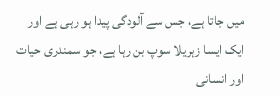میں جاتا ہے، جس سے آلودگی پیدا ہو رہی ہے اور ایک ایسا زہریلا سوپ بن رہا ہے، جو سمندری حیات اور انسانی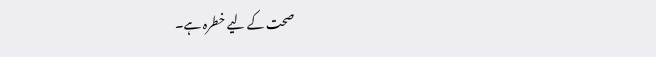صحت کے لیے خطرہ ہے۔